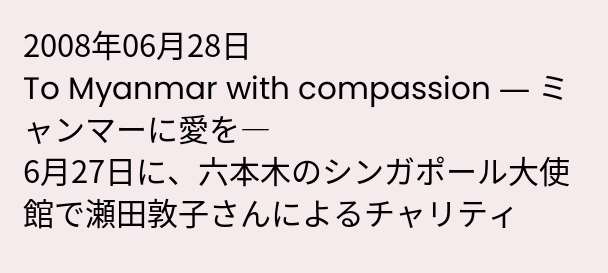2008年06月28日
To Myanmar with compassion ― ミャンマーに愛を―
6月27日に、六本木のシンガポール大使館で瀬田敦子さんによるチャリティ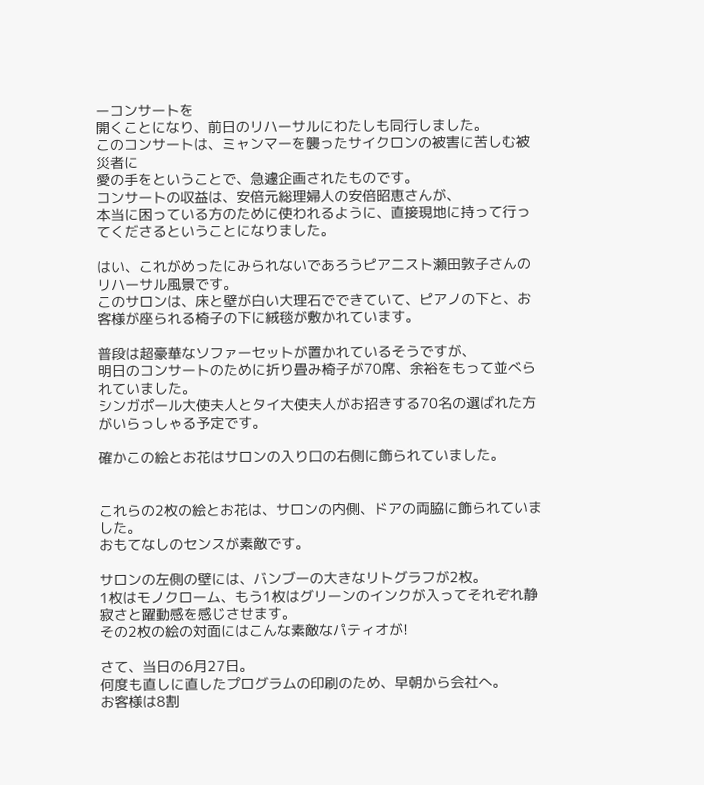ーコンサートを
開くことになり、前日のリハーサルにわたしも同行しました。
このコンサートは、ミャンマーを襲ったサイクロンの被害に苦しむ被災者に
愛の手をということで、急遽企画されたものです。
コンサートの収益は、安倍元総理婦人の安倍昭恵さんが、
本当に困っている方のために使われるように、直接現地に持って行ってくださるということになりました。

はい、これがめったにみられないであろうピアニスト瀬田敦子さんのリハーサル風景です。
このサロンは、床と壁が白い大理石でできていて、ピアノの下と、お客様が座られる椅子の下に絨毯が敷かれています。

普段は超豪華なソファーセットが置かれているそうですが、
明日のコンサートのために折り畳み椅子が70席、余裕をもって並べられていました。
シンガポール大使夫人とタイ大使夫人がお招きする70名の選ばれた方がいらっしゃる予定です。

確かこの絵とお花はサロンの入り口の右側に飾られていました。


これらの2枚の絵とお花は、サロンの内側、ドアの両脇に飾られていました。
おもてなしのセンスが素敵です。

サロンの左側の壁には、バンブーの大きなリトグラフが2枚。
1枚はモノクローム、もう1枚はグリーンのインクが入ってそれぞれ静寂さと躍動感を感じさせます。
その2枚の絵の対面にはこんな素敵なパティオが!

さて、当日の6月27日。
何度も直しに直したプログラムの印刷のため、早朝から会社へ。
お客様は8割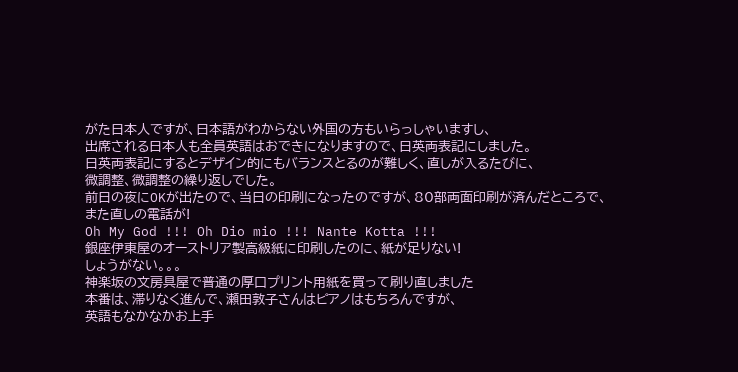がた日本人ですが、日本語がわからない外国の方もいらっしゃいますし、
出席される日本人も全員英語はおできになりますので、日英両表記にしました。
日英両表記にするとデザイン的にもバランスとるのが難しく、直しが入るたびに、
微調整、微調整の繰り返しでした。
前日の夜にOKが出たので、当日の印刷になったのですが、80部両面印刷が済んだところで、
また直しの電話が!
Oh My God !!! Oh Dio mio !!! Nante Kotta !!!
銀座伊東屋のオーストリア製高級紙に印刷したのに、紙が足りない!
しょうがない。。。
神楽坂の文房具屋で普通の厚口プリント用紙を買って刷り直しました
本番は、滞りなく進んで、瀬田敦子さんはピアノはもちろんですが、
英語もなかなかお上手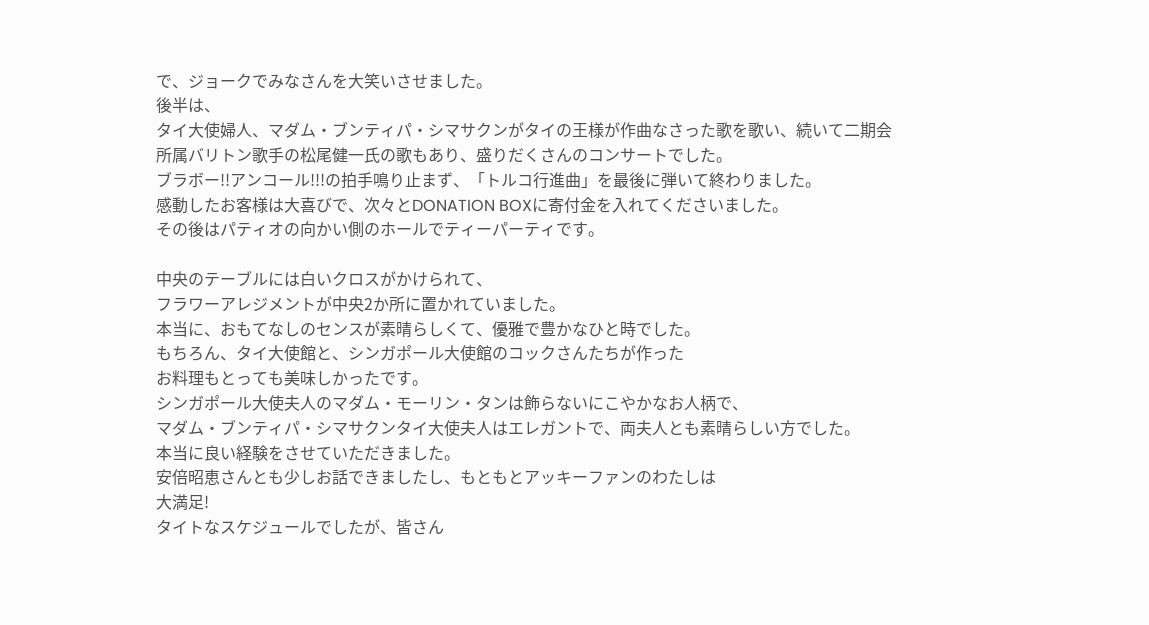で、ジョークでみなさんを大笑いさせました。
後半は、
タイ大使婦人、マダム・ブンティパ・シマサクンがタイの王様が作曲なさった歌を歌い、続いて二期会所属バリトン歌手の松尾健一氏の歌もあり、盛りだくさんのコンサートでした。
ブラボー!!アンコール!!!の拍手鳴り止まず、「トルコ行進曲」を最後に弾いて終わりました。
感動したお客様は大喜びで、次々とDONATION BOXに寄付金を入れてくださいました。
その後はパティオの向かい側のホールでティーパーティです。

中央のテーブルには白いクロスがかけられて、
フラワーアレジメントが中央2か所に置かれていました。
本当に、おもてなしのセンスが素晴らしくて、優雅で豊かなひと時でした。
もちろん、タイ大使館と、シンガポール大使館のコックさんたちが作った
お料理もとっても美味しかったです。
シンガポール大使夫人のマダム・モーリン・タンは飾らないにこやかなお人柄で、
マダム・ブンティパ・シマサクンタイ大使夫人はエレガントで、両夫人とも素晴らしい方でした。
本当に良い経験をさせていただきました。
安倍昭恵さんとも少しお話できましたし、もともとアッキーファンのわたしは
大満足!
タイトなスケジュールでしたが、皆さん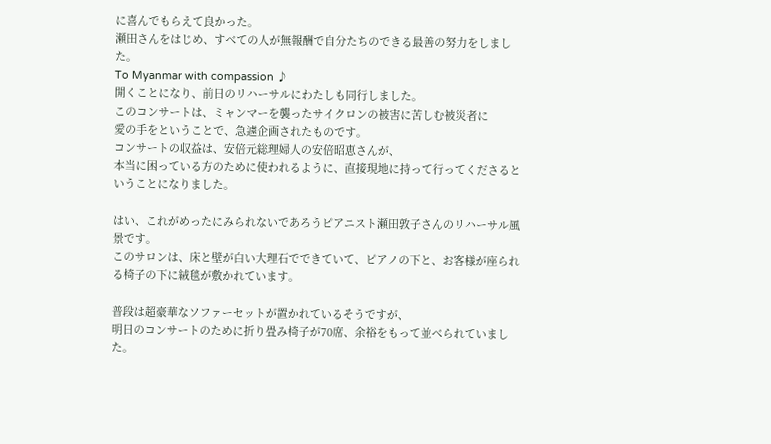に喜んでもらえて良かった。
瀬田さんをはじめ、すべての人が無報酬で自分たちのできる最善の努力をしました。
To Myanmar with compassion ♪
開くことになり、前日のリハーサルにわたしも同行しました。
このコンサートは、ミャンマーを襲ったサイクロンの被害に苦しむ被災者に
愛の手をということで、急遽企画されたものです。
コンサートの収益は、安倍元総理婦人の安倍昭恵さんが、
本当に困っている方のために使われるように、直接現地に持って行ってくださるということになりました。

はい、これがめったにみられないであろうピアニスト瀬田敦子さんのリハーサル風景です。
このサロンは、床と壁が白い大理石でできていて、ピアノの下と、お客様が座られる椅子の下に絨毯が敷かれています。

普段は超豪華なソファーセットが置かれているそうですが、
明日のコンサートのために折り畳み椅子が70席、余裕をもって並べられていました。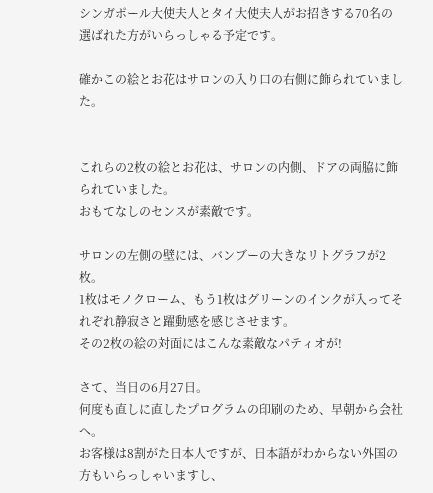シンガポール大使夫人とタイ大使夫人がお招きする70名の選ばれた方がいらっしゃる予定です。

確かこの絵とお花はサロンの入り口の右側に飾られていました。


これらの2枚の絵とお花は、サロンの内側、ドアの両脇に飾られていました。
おもてなしのセンスが素敵です。

サロンの左側の壁には、バンブーの大きなリトグラフが2枚。
1枚はモノクローム、もう1枚はグリーンのインクが入ってそれぞれ静寂さと躍動感を感じさせます。
その2枚の絵の対面にはこんな素敵なパティオが!

さて、当日の6月27日。
何度も直しに直したプログラムの印刷のため、早朝から会社へ。
お客様は8割がた日本人ですが、日本語がわからない外国の方もいらっしゃいますし、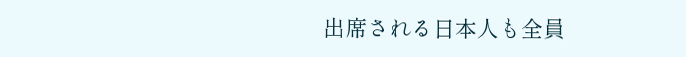出席される日本人も全員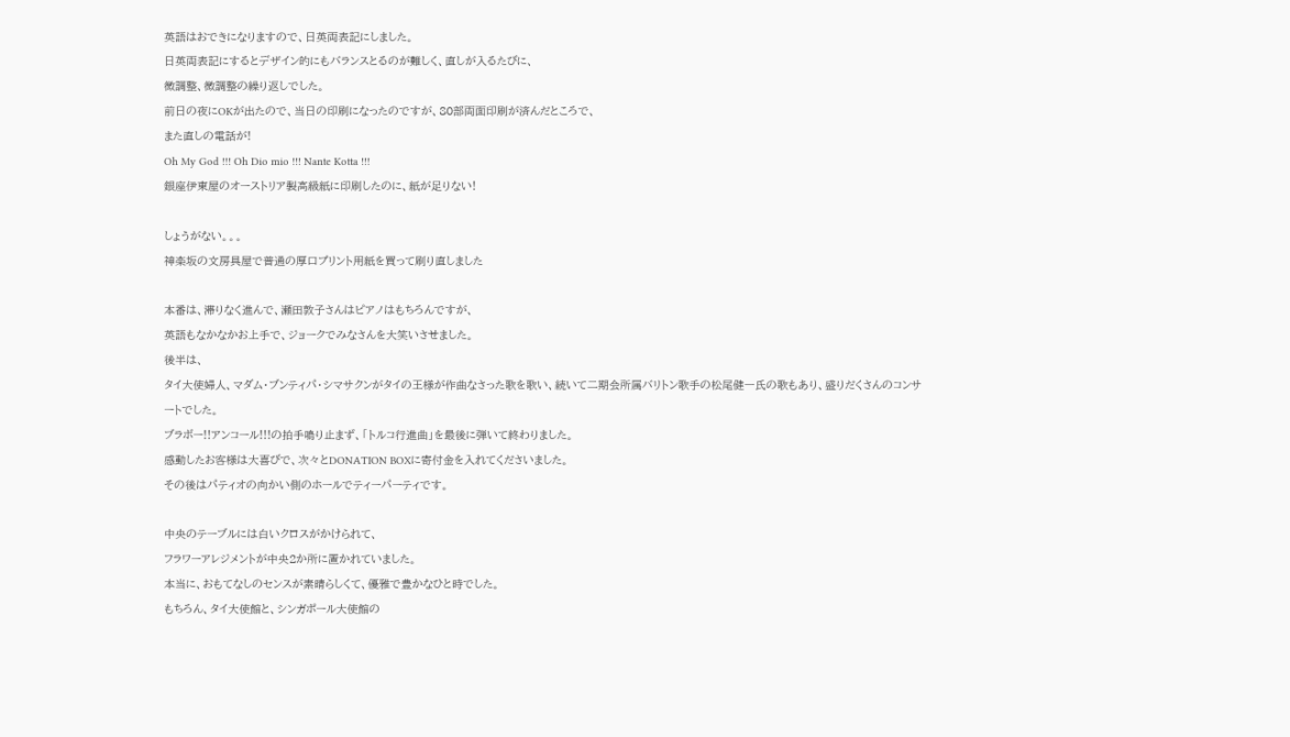英語はおできになりますので、日英両表記にしました。
日英両表記にするとデザイン的にもバランスとるのが難しく、直しが入るたびに、
微調整、微調整の繰り返しでした。
前日の夜にOKが出たので、当日の印刷になったのですが、80部両面印刷が済んだところで、
また直しの電話が!
Oh My God !!! Oh Dio mio !!! Nante Kotta !!!
銀座伊東屋のオーストリア製高級紙に印刷したのに、紙が足りない!

しょうがない。。。
神楽坂の文房具屋で普通の厚口プリント用紙を買って刷り直しました

本番は、滞りなく進んで、瀬田敦子さんはピアノはもちろんですが、
英語もなかなかお上手で、ジョークでみなさんを大笑いさせました。
後半は、
タイ大使婦人、マダム・ブンティパ・シマサクンがタイの王様が作曲なさった歌を歌い、続いて二期会所属バリトン歌手の松尾健一氏の歌もあり、盛りだくさんのコンサートでした。
ブラボー!!アンコール!!!の拍手鳴り止まず、「トルコ行進曲」を最後に弾いて終わりました。
感動したお客様は大喜びで、次々とDONATION BOXに寄付金を入れてくださいました。
その後はパティオの向かい側のホールでティーパーティです。

中央のテーブルには白いクロスがかけられて、
フラワーアレジメントが中央2か所に置かれていました。
本当に、おもてなしのセンスが素晴らしくて、優雅で豊かなひと時でした。
もちろん、タイ大使館と、シンガポール大使館の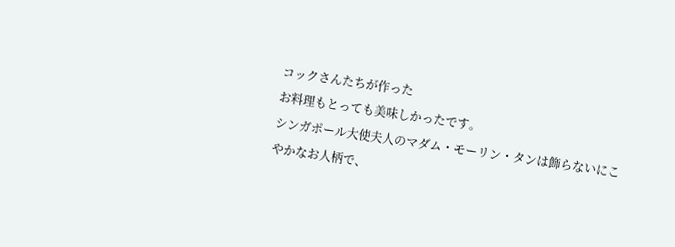コックさんたちが作った
お料理もとっても美味しかったです。
シンガポール大使夫人のマダム・モーリン・タンは飾らないにこやかなお人柄で、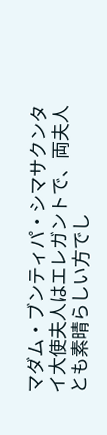マダム・ブンティパ・シマサクンタイ大使夫人はエレガントで、両夫人とも素晴らしい方でし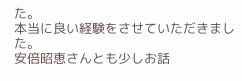た。
本当に良い経験をさせていただきました。
安倍昭恵さんとも少しお話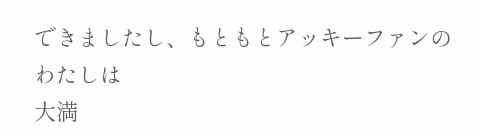できましたし、もともとアッキーファンのわたしは
大満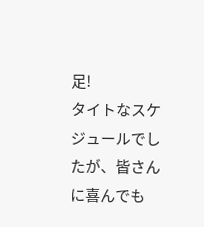足!
タイトなスケジュールでしたが、皆さんに喜んでも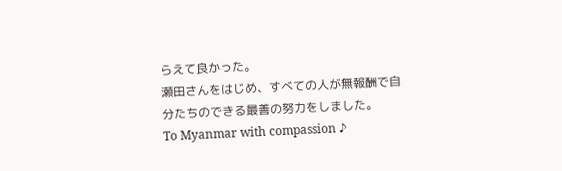らえて良かった。
瀬田さんをはじめ、すべての人が無報酬で自分たちのできる最善の努力をしました。
To Myanmar with compassion ♪